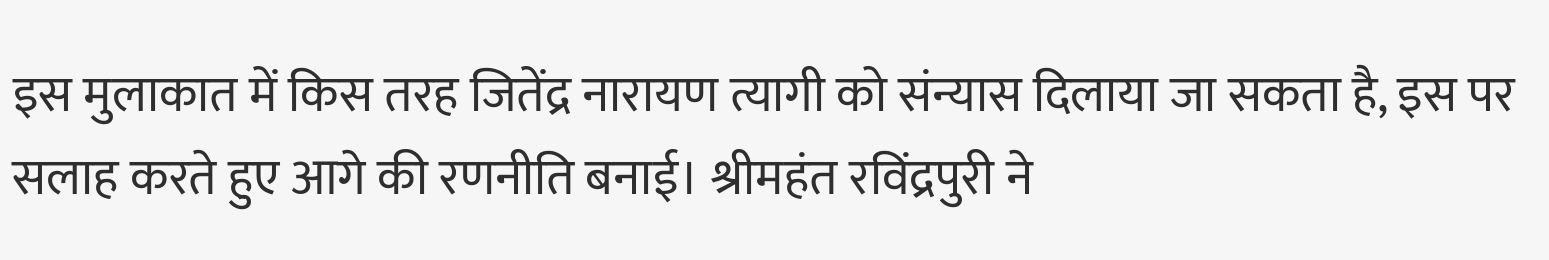इस मुलाकात में किस तरह जितेंद्र नारायण त्यागी को संन्यास दिलाया जा सकता है, इस पर सलाह करते हुए आगे की रणनीति बनाई। श्रीमहंत रविंद्रपुरी ने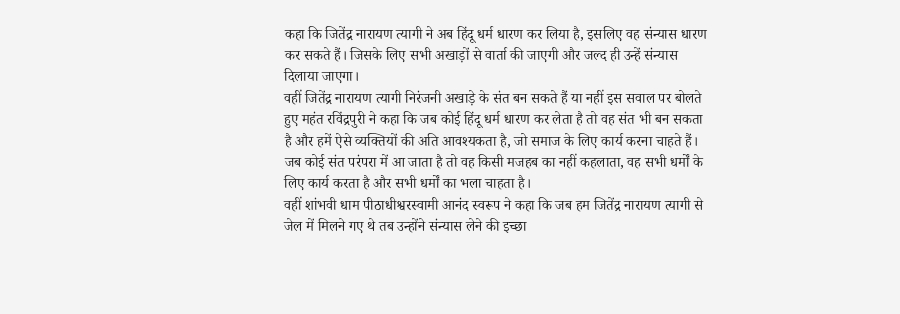कहा कि जितेंद्र नारायण त्यागी ने अब हिंदू धर्म धारण कर लिया है, इसलिए वह संन्यास धारण कर सकते हैं। जिसके लिए सभी अखाड़ों से वार्ता की जाएगी और जल्द ही उन्हें संन्यास दिलाया जाएगा।
वहीं जितेंद्र नारायण त्यागी निरंजनी अखाड़े के संत बन सकते हैं या नहीं इस सवाल पर बोलते हुए महंत रविंद्रपुरी ने कहा कि जब कोई हिंदू धर्म धारण कर लेता है तो वह संत भी बन सकता है और हमें ऐसे व्यक्तियों की अति आवश्यकता है, जो समाज के लिए कार्य करना चाहते हैं। जब कोई संत परंपरा में आ जाता है तो वह किसी मजहब का नहीं कहलाता, वह सभी धर्मों के लिए कार्य करता है और सभी धर्मों का भला चाहता है।
वहीं शांभवी धाम पीठाधीश्वरस्वामी आनंद स्वरूप ने कहा कि जब हम जितेंद्र नारायण त्यागी से जेल में मिलने गए थे तब उन्होंने संन्यास लेने की इच्छा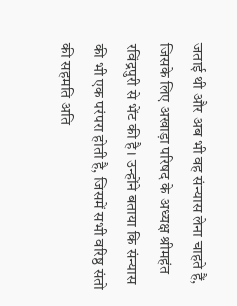जताई थी और अब भी वह संन्यास लेना चाहते हैं, जिसके लिए अखाड़ा परिषद के अध्यक्ष श्रीमहंत रविंद्रपुरी से भेंट की है। उन्होंने बताया कि संन्यास की भी एक परंपरा होती है, जिसमें सभी वरिष्ठ संतो की सहमति अति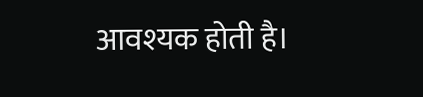आवश्यक होती है।